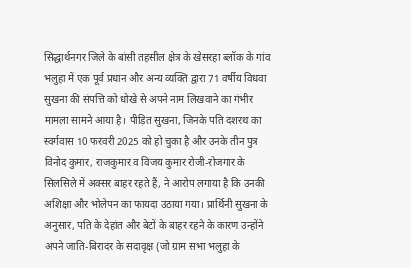सिद्धार्थनगर जिले के बांसी तहसील क्षेत्र के खेसरहा ब्लॉक के गांव भलुहा में एक पूर्व प्रधान और अन्य व्यक्ति द्वारा 71 वर्षीय विधवा सुखना की संपत्ति को धोखे से अपने नाम लिखवाने का गंभीर मामला सामने आया है। पीड़ित सुखना, जिनके पति दशरथ का स्वर्गवास 10 फरवरी 2025 को हो चुका है और उनके तीन पुत्र विनोद कुमार, राजकुमार व विजय कुमार रोजी-रोजगार के सिलसिले में अक्सर बाहर रहते हैं, ने आरोप लगाया है कि उनकी अशिक्षा और भोलेपन का फायदा उठाया गया। प्रार्थिनी सुखना के अनुसार, पति के देहांत और बेटों के बाहर रहने के कारण उन्होंने अपने जाति-बिरादर के सदावृक्ष (जो ग्राम सभा भलुहा के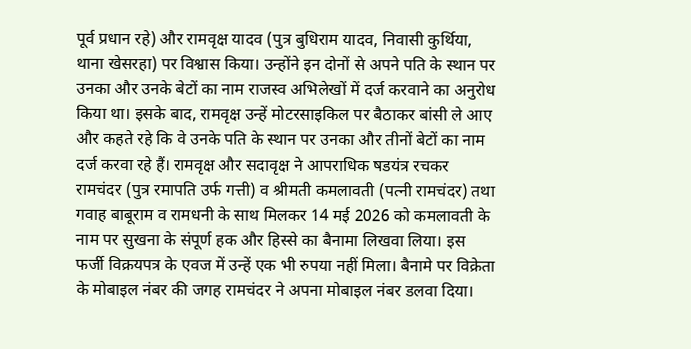पूर्व प्रधान रहे) और रामवृक्ष यादव (पुत्र बुधिराम यादव, निवासी कुर्थिया, थाना खेसरहा) पर विश्वास किया। उन्होंने इन दोनों से अपने पति के स्थान पर उनका और उनके बेटों का नाम राजस्व अभिलेखों में दर्ज करवाने का अनुरोध किया था। इसके बाद, रामवृक्ष उन्हें मोटरसाइकिल पर बैठाकर बांसी ले आए और कहते रहे कि वे उनके पति के स्थान पर उनका और तीनों बेटों का नाम दर्ज करवा रहे हैं। रामवृक्ष और सदावृक्ष ने आपराधिक षडयंत्र रचकर रामचंदर (पुत्र रमापति उर्फ गत्ती) व श्रीमती कमलावती (पत्नी रामचंदर) तथा गवाह बाबूराम व रामधनी के साथ मिलकर 14 मई 2026 को कमलावती के नाम पर सुखना के संपूर्ण हक और हिस्से का बैनामा लिखवा लिया। इस फर्जी विक्रयपत्र के एवज में उन्हें एक भी रुपया नहीं मिला। बैनामे पर विक्रेता के मोबाइल नंबर की जगह रामचंदर ने अपना मोबाइल नंबर डलवा दिया।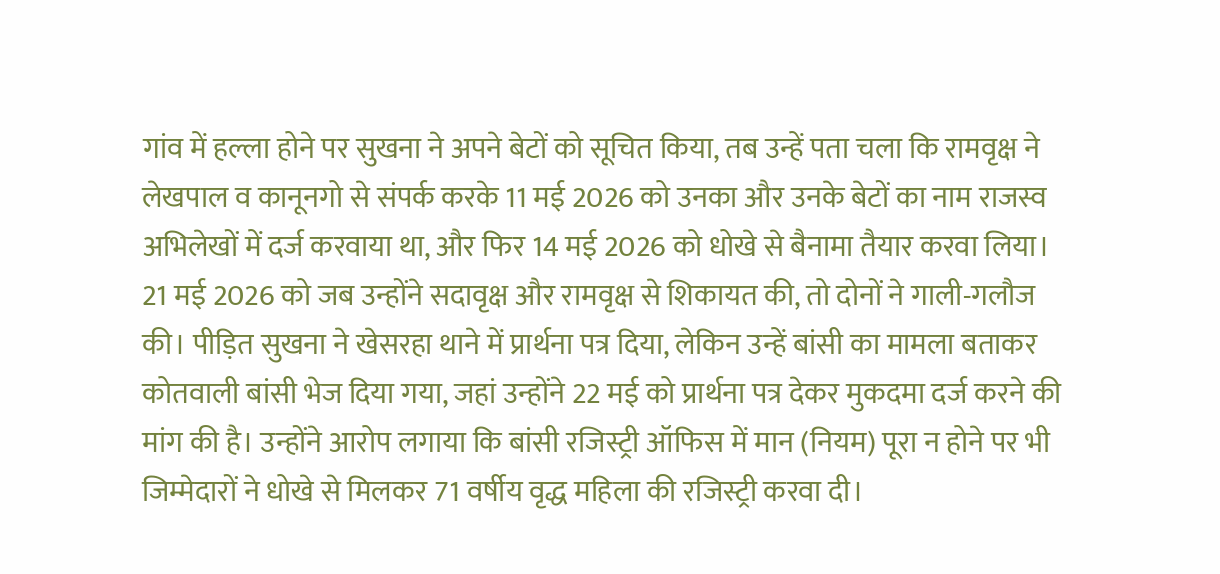गांव में हल्ला होने पर सुखना ने अपने बेटों को सूचित किया, तब उन्हें पता चला कि रामवृक्ष ने लेखपाल व कानूनगो से संपर्क करके 11 मई 2026 को उनका और उनके बेटों का नाम राजस्व अभिलेखों में दर्ज करवाया था, और फिर 14 मई 2026 को धोखे से बैनामा तैयार करवा लिया। 21 मई 2026 को जब उन्होंने सदावृक्ष और रामवृक्ष से शिकायत की, तो दोनों ने गाली-गलौज की। पीड़ित सुखना ने खेसरहा थाने में प्रार्थना पत्र दिया, लेकिन उन्हें बांसी का मामला बताकर कोतवाली बांसी भेज दिया गया, जहां उन्होंने 22 मई को प्रार्थना पत्र देकर मुकदमा दर्ज करने की मांग की है। उन्होंने आरोप लगाया कि बांसी रजिस्ट्री ऑफिस में मान (नियम) पूरा न होने पर भी जिम्मेदारों ने धोखे से मिलकर 71 वर्षीय वृद्ध महिला की रजिस्ट्री करवा दी।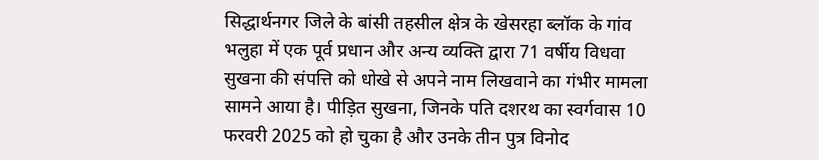सिद्धार्थनगर जिले के बांसी तहसील क्षेत्र के खेसरहा ब्लॉक के गांव भलुहा में एक पूर्व प्रधान और अन्य व्यक्ति द्वारा 71 वर्षीय विधवा सुखना की संपत्ति को धोखे से अपने नाम लिखवाने का गंभीर मामला सामने आया है। पीड़ित सुखना, जिनके पति दशरथ का स्वर्गवास 10 फरवरी 2025 को हो चुका है और उनके तीन पुत्र विनोद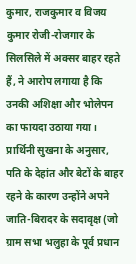कुमार, राजकुमार व विजय कुमार रोजी-रोजगार के सिलसिले में अक्सर बाहर रहते हैं, ने आरोप लगाया है कि उनकी अशिक्षा और भोलेपन का फायदा उठाया गया। प्रार्थिनी सुखना के अनुसार, पति के देहांत और बेटों के बाहर रहने के कारण उन्होंने अपने जाति-बिरादर के सदावृक्ष (जो ग्राम सभा भलुहा के पूर्व प्रधान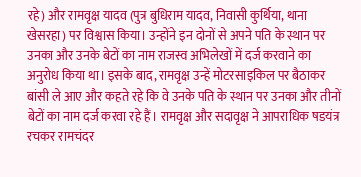रहे) और रामवृक्ष यादव (पुत्र बुधिराम यादव, निवासी कुर्थिया, थाना खेसरहा) पर विश्वास किया। उन्होंने इन दोनों से अपने पति के स्थान पर उनका और उनके बेटों का नाम राजस्व अभिलेखों में दर्ज करवाने का अनुरोध किया था। इसके बाद, रामवृक्ष उन्हें मोटरसाइकिल पर बैठाकर बांसी ले आए और कहते रहे कि वे उनके पति के स्थान पर उनका और तीनों बेटों का नाम दर्ज करवा रहे हैं। रामवृक्ष और सदावृक्ष ने आपराधिक षडयंत्र रचकर रामचंदर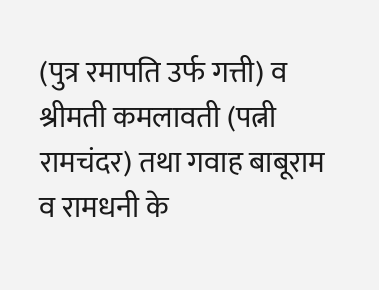(पुत्र रमापति उर्फ गत्ती) व श्रीमती कमलावती (पत्नी रामचंदर) तथा गवाह बाबूराम व रामधनी के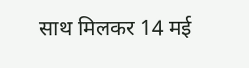साथ मिलकर 14 मई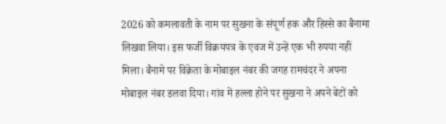2026 को कमलावती के नाम पर सुखना के संपूर्ण हक और हिस्से का बैनामा लिखवा लिया। इस फर्जी विक्रयपत्र के एवज में उन्हें एक भी रुपया नहीं मिला। बैनामे पर विक्रेता के मोबाइल नंबर की जगह रामचंदर ने अपना मोबाइल नंबर डलवा दिया। गांव में हल्ला होने पर सुखना ने अपने बेटों को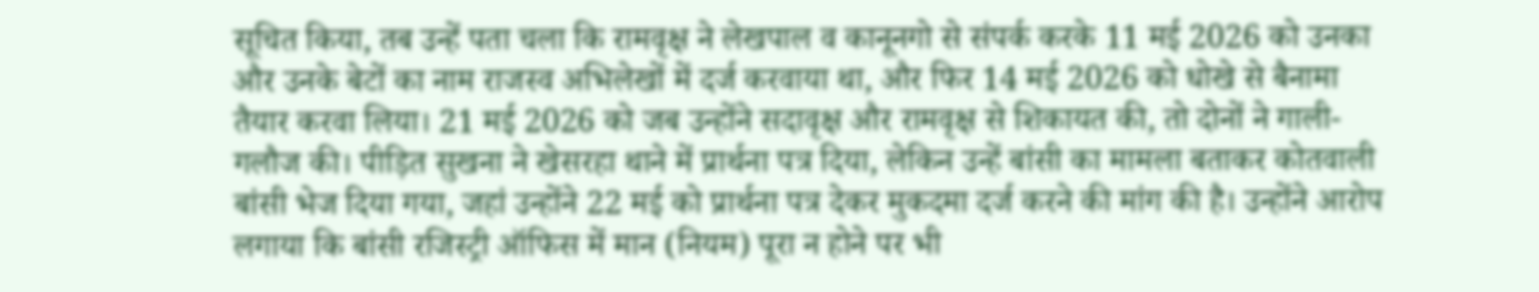सूचित किया, तब उन्हें पता चला कि रामवृक्ष ने लेखपाल व कानूनगो से संपर्क करके 11 मई 2026 को उनका और उनके बेटों का नाम राजस्व अभिलेखों में दर्ज करवाया था, और फिर 14 मई 2026 को धोखे से बैनामा तैयार करवा लिया। 21 मई 2026 को जब उन्होंने सदावृक्ष और रामवृक्ष से शिकायत की, तो दोनों ने गाली-गलौज की। पीड़ित सुखना ने खेसरहा थाने में प्रार्थना पत्र दिया, लेकिन उन्हें बांसी का मामला बताकर कोतवाली बांसी भेज दिया गया, जहां उन्होंने 22 मई को प्रार्थना पत्र देकर मुकदमा दर्ज करने की मांग की है। उन्होंने आरोप लगाया कि बांसी रजिस्ट्री ऑफिस में मान (नियम) पूरा न होने पर भी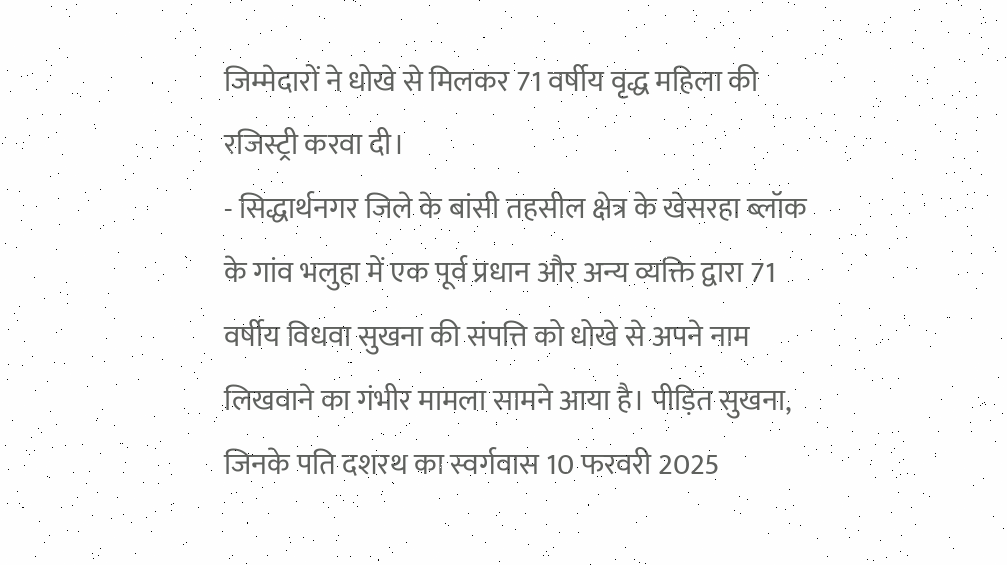जिम्मेदारों ने धोखे से मिलकर 71 वर्षीय वृद्ध महिला की रजिस्ट्री करवा दी।
- सिद्धार्थनगर जिले के बांसी तहसील क्षेत्र के खेसरहा ब्लॉक के गांव भलुहा में एक पूर्व प्रधान और अन्य व्यक्ति द्वारा 71 वर्षीय विधवा सुखना की संपत्ति को धोखे से अपने नाम लिखवाने का गंभीर मामला सामने आया है। पीड़ित सुखना, जिनके पति दशरथ का स्वर्गवास 10 फरवरी 2025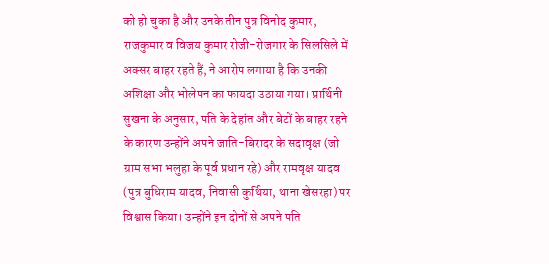को हो चुका है और उनके तीन पुत्र विनोद कुमार, राजकुमार व विजय कुमार रोजी-रोजगार के सिलसिले में अक्सर बाहर रहते हैं, ने आरोप लगाया है कि उनकी अशिक्षा और भोलेपन का फायदा उठाया गया। प्रार्थिनी सुखना के अनुसार, पति के देहांत और बेटों के बाहर रहने के कारण उन्होंने अपने जाति-बिरादर के सदावृक्ष (जो ग्राम सभा भलुहा के पूर्व प्रधान रहे) और रामवृक्ष यादव (पुत्र बुधिराम यादव, निवासी कुर्थिया, थाना खेसरहा) पर विश्वास किया। उन्होंने इन दोनों से अपने पति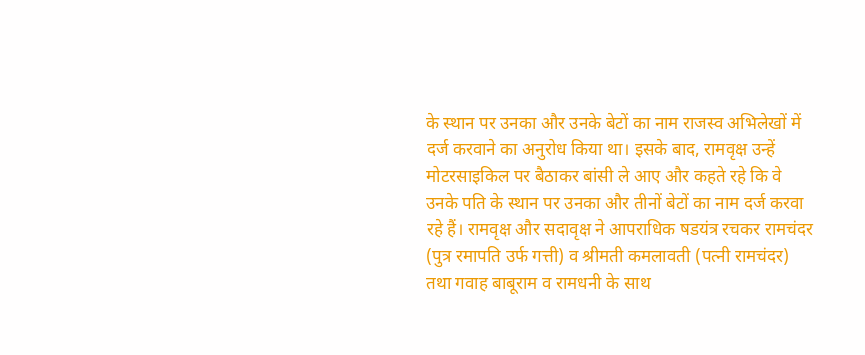के स्थान पर उनका और उनके बेटों का नाम राजस्व अभिलेखों में दर्ज करवाने का अनुरोध किया था। इसके बाद, रामवृक्ष उन्हें मोटरसाइकिल पर बैठाकर बांसी ले आए और कहते रहे कि वे उनके पति के स्थान पर उनका और तीनों बेटों का नाम दर्ज करवा रहे हैं। रामवृक्ष और सदावृक्ष ने आपराधिक षडयंत्र रचकर रामचंदर (पुत्र रमापति उर्फ गत्ती) व श्रीमती कमलावती (पत्नी रामचंदर) तथा गवाह बाबूराम व रामधनी के साथ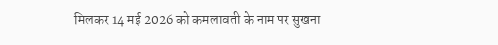मिलकर 14 मई 2026 को कमलावती के नाम पर सुखना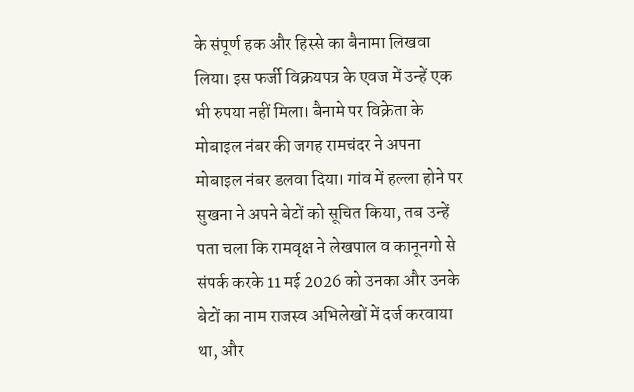के संपूर्ण हक और हिस्से का बैनामा लिखवा लिया। इस फर्जी विक्रयपत्र के एवज में उन्हें एक भी रुपया नहीं मिला। बैनामे पर विक्रेता के मोबाइल नंबर की जगह रामचंदर ने अपना मोबाइल नंबर डलवा दिया। गांव में हल्ला होने पर सुखना ने अपने बेटों को सूचित किया, तब उन्हें पता चला कि रामवृक्ष ने लेखपाल व कानूनगो से संपर्क करके 11 मई 2026 को उनका और उनके बेटों का नाम राजस्व अभिलेखों में दर्ज करवाया था, और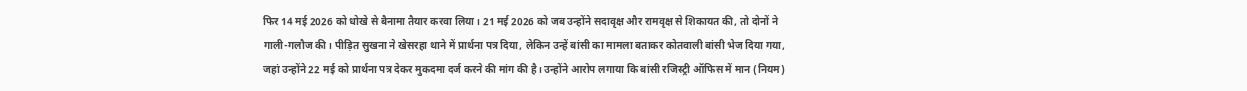फिर 14 मई 2026 को धोखे से बैनामा तैयार करवा लिया। 21 मई 2026 को जब उन्होंने सदावृक्ष और रामवृक्ष से शिकायत की, तो दोनों ने गाली-गलौज की। पीड़ित सुखना ने खेसरहा थाने में प्रार्थना पत्र दिया, लेकिन उन्हें बांसी का मामला बताकर कोतवाली बांसी भेज दिया गया, जहां उन्होंने 22 मई को प्रार्थना पत्र देकर मुकदमा दर्ज करने की मांग की है। उन्होंने आरोप लगाया कि बांसी रजिस्ट्री ऑफिस में मान (नियम)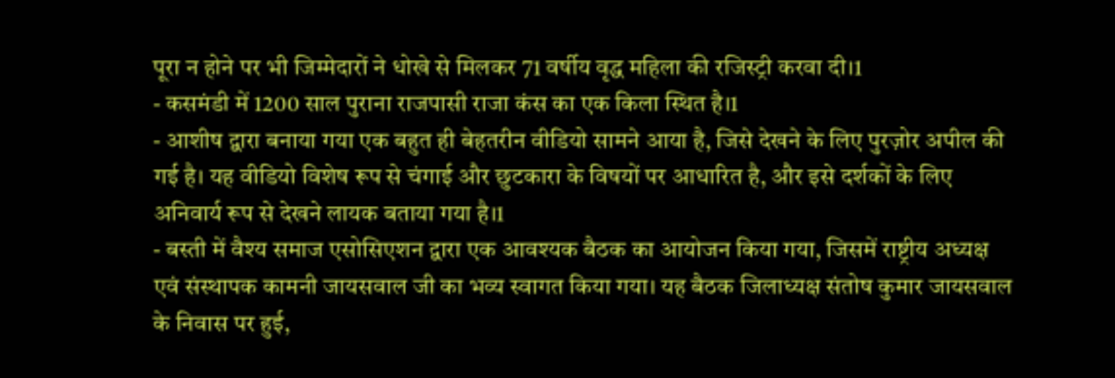पूरा न होने पर भी जिम्मेदारों ने धोखे से मिलकर 71 वर्षीय वृद्ध महिला की रजिस्ट्री करवा दी।1
- कसमंडी में 1200 साल पुराना राजपासी राजा कंस का एक किला स्थित है।1
- आशीष द्वारा बनाया गया एक बहुत ही बेहतरीन वीडियो सामने आया है, जिसे देखने के लिए पुरज़ोर अपील की गई है। यह वीडियो विशेष रूप से चंगाई और छुटकारा के विषयों पर आधारित है, और इसे दर्शकों के लिए अनिवार्य रूप से देखने लायक बताया गया है।1
- बस्ती में वैश्य समाज एसोसिएशन द्वारा एक आवश्यक बैठक का आयोजन किया गया, जिसमें राष्ट्रीय अध्यक्ष एवं संस्थापक कामनी जायसवाल जी का भव्य स्वागत किया गया। यह बैठक जिलाध्यक्ष संतोष कुमार जायसवाल के निवास पर हुई,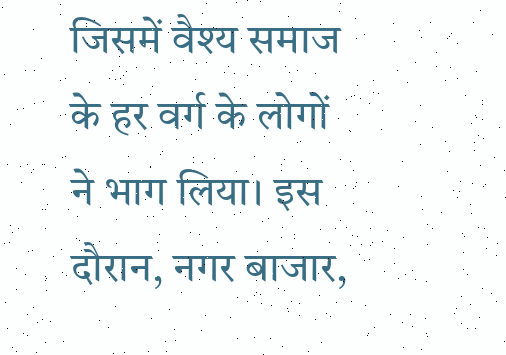जिसमें वैश्य समाज के हर वर्ग के लोगों ने भाग लिया। इस दौरान, नगर बाजार,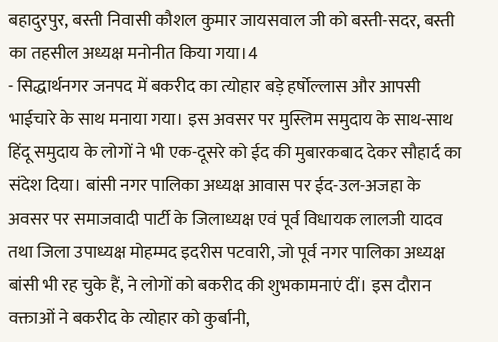बहादुरपुर, बस्ती निवासी कौशल कुमार जायसवाल जी को बस्ती-सदर, बस्ती का तहसील अध्यक्ष मनोनीत किया गया।4
- सिद्धार्थनगर जनपद में बकरीद का त्योहार बड़े हर्षोल्लास और आपसी भाईचारे के साथ मनाया गया। इस अवसर पर मुस्लिम समुदाय के साथ-साथ हिंदू समुदाय के लोगों ने भी एक-दूसरे को ईद की मुबारकबाद देकर सौहार्द का संदेश दिया। बांसी नगर पालिका अध्यक्ष आवास पर ईद-उल-अजहा के अवसर पर समाजवादी पार्टी के जिलाध्यक्ष एवं पूर्व विधायक लालजी यादव तथा जिला उपाध्यक्ष मोहम्मद इदरीस पटवारी, जो पूर्व नगर पालिका अध्यक्ष बांसी भी रह चुके हैं, ने लोगों को बकरीद की शुभकामनाएं दीं। इस दौरान वक्ताओं ने बकरीद के त्योहार को कुर्बानी,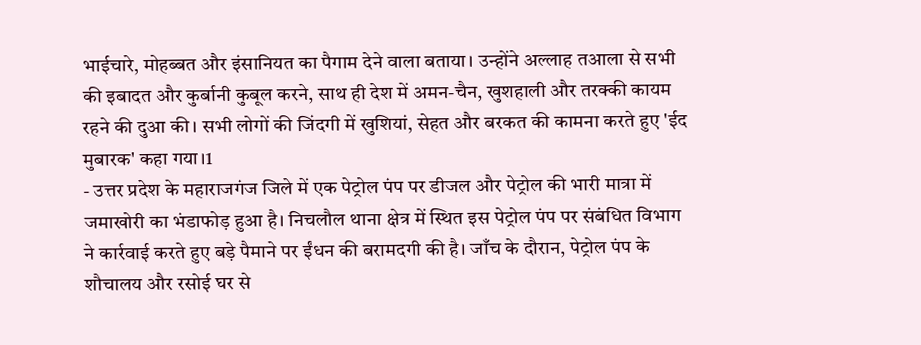भाईचारे, मोहब्बत और इंसानियत का पैगाम देने वाला बताया। उन्होंने अल्लाह तआला से सभी की इबादत और कुर्बानी कुबूल करने, साथ ही देश में अमन-चैन, खुशहाली और तरक्की कायम रहने की दुआ की। सभी लोगों की जिंदगी में खुशियां, सेहत और बरकत की कामना करते हुए 'ईद मुबारक' कहा गया।1
- उत्तर प्रदेश के महाराजगंज जिले में एक पेट्रोल पंप पर डीजल और पेट्रोल की भारी मात्रा में जमाखोरी का भंडाफोड़ हुआ है। निचलौल थाना क्षेत्र में स्थित इस पेट्रोल पंप पर संबंधित विभाग ने कार्रवाई करते हुए बड़े पैमाने पर ईंधन की बरामदगी की है। जाँच के दौरान, पेट्रोल पंप के शौचालय और रसोई घर से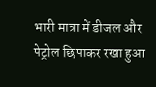भारी मात्रा में डीजल और पेट्रोल छिपाकर रखा हुआ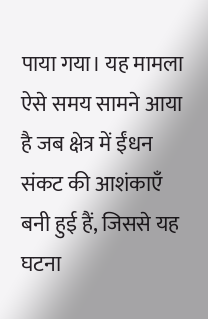पाया गया। यह मामला ऐसे समय सामने आया है जब क्षेत्र में ईंधन संकट की आशंकाएँ बनी हुई हैं, जिससे यह घटना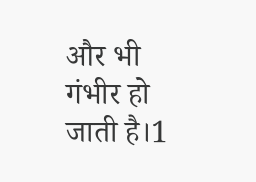और भी गंभीर हो जाती है।1